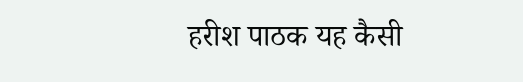हरीश पाठक यह कैसी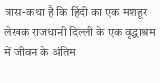त्रास-कथा है कि हिंदी का एक मशहूर लेखक राजधानी दिल्ली के एक वृद्धाश्रम में जीवन के अंतिम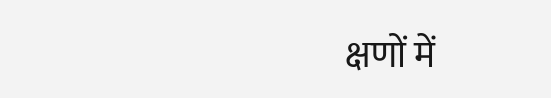क्षणों में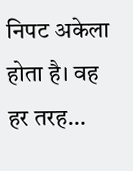निपट अकेला होता है। वह हर तरह…